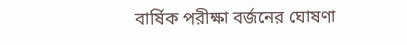বার্ষিক পরীক্ষা বর্জনের ঘোষণা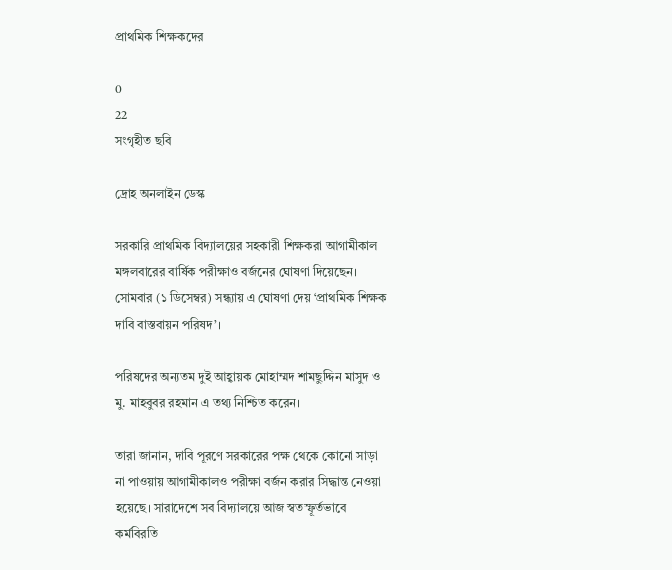প্রাথমিক শিক্ষকদের

0
22
সংগৃহীত ছবি

দ্রোহ অনলাইন ডেস্ক

সরকারি প্রাথমিক বিদ্যালয়ের সহকারী শিক্ষকরা আগামীকাল মঙ্গলবারের বার্ষিক পরীক্ষাও বর্জনের ঘোষণা দিয়েছেন। সোমবার (১ ডিসেম্বর) সন্ধ্যায় এ ঘোষণা দেয় ‘প্রাথমিক শিক্ষক দাবি বাস্তবায়ন পরিষদ’।

পরিষদের অন্যতম দুই আহ্বায়ক মোহাম্মদ শামছুদ্দিন মাসুদ ও মু. মাহবুবর রহমান এ তথ্য নিশ্চিত করেন।

তারা জানান, দাবি পূরণে সরকারের পক্ষ থেকে কোনো সাড়া না পাওয়ায় আগামীকালও পরীক্ষা বর্জন করার সিদ্ধান্ত নেওয়া হয়েছে। সারাদেশে সব বিদ্যালয়ে আজ স্বতস্ফূর্তভাবে কর্মবিরতি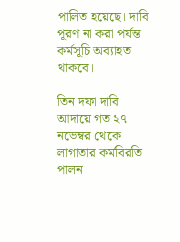পালিত হয়েছে। দাবি পূরণ না করা পর্যন্ত কর্মসূচি অব্যাহত থাকবে।

তিন দফা দাবি আদায়ে গত ২৭ নভেম্বর থেকে লাগাতার কর্মবিরতি পালন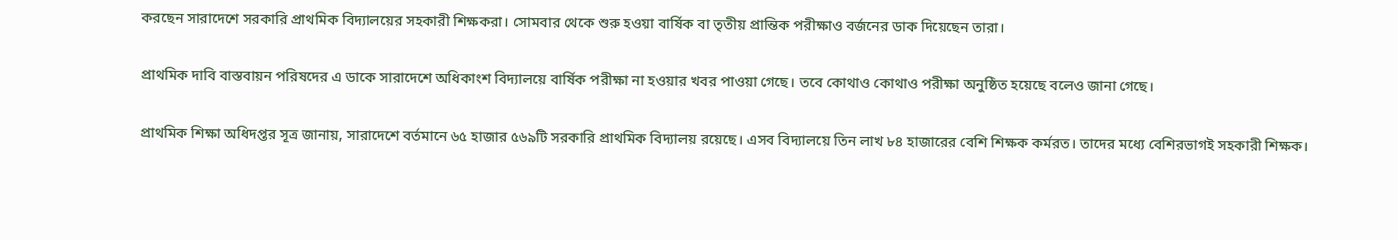করছেন সারাদেশে সরকারি প্রাথমিক বিদ্যালয়ের সহকারী শিক্ষকরা। সোমবার থেকে শুরু হওয়া বার্ষিক বা তৃতীয় প্রান্তিক পরীক্ষাও বর্জনের ডাক দিয়েছেন তারা।

প্রাথমিক দাবি বাস্তবায়ন পরিষদের এ ডাকে সারাদেশে অধিকাংশ বিদ্যালয়ে বার্ষিক পরীক্ষা না হওয়ার খবর পাওয়া গেছে। তবে কোথাও কোথাও পরীক্ষা অনুষ্ঠিত হয়েছে বলেও জানা গেছে।

প্রাথমিক শিক্ষা অধিদপ্তর সূত্র জানায়, সারাদেশে বর্তমানে ৬৫ হাজার ৫৬৯টি সরকারি প্রাথমিক বিদ্যালয় রয়েছে। এসব বিদ্যালয়ে তিন লাখ ৮৪ হাজারের বেশি শিক্ষক কর্মরত। তাদের মধ্যে বেশিরভাগই সহকারী শিক্ষক।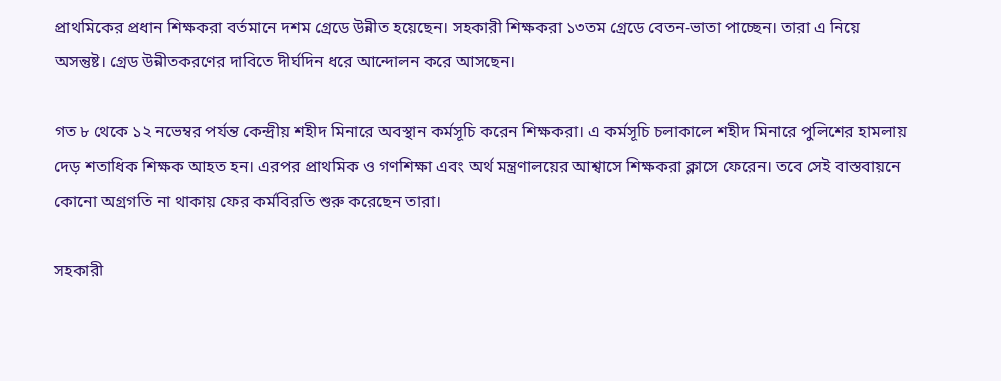প্রাথমিকের প্রধান শিক্ষকরা বর্তমানে দশম গ্রেডে উন্নীত হয়েছেন। সহকারী শিক্ষকরা ১৩তম গ্রেডে বেতন-ভাতা পাচ্ছেন। তারা এ নিয়ে অসন্তুষ্ট। গ্রেড উন্নীতকরণের দাবিতে দীর্ঘদিন ধরে আন্দোলন করে আসছেন।

গত ৮ থেকে ১২ নভেম্বর পর্যন্ত কেন্দ্রীয় শহীদ মিনারে অবস্থান কর্মসূচি করেন শিক্ষকরা। এ কর্মসূচি চলাকালে শহীদ মিনারে পুলিশের হামলায় দেড় শতাধিক শিক্ষক আহত হন। এরপর প্রাথমিক ও গণশিক্ষা এবং অর্থ মন্ত্রণালয়ের আশ্বাসে শিক্ষকরা ক্লাসে ফেরেন। তবে সেই বাস্তবায়নে কোনো অগ্রগতি না থাকায় ফের কর্মবিরতি শুরু করেছেন তারা।

সহকারী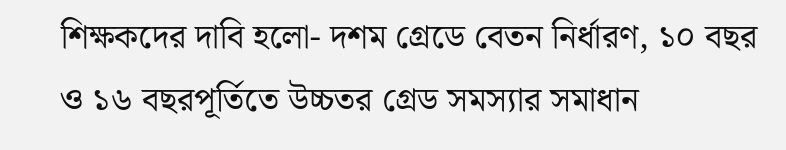শিক্ষকদের দাবি হলো- দশম গ্রেডে বেতন নির্ধারণ, ১০ বছর ও ১৬ বছরপূর্তিতে উচ্চতর গ্রেড সমস্যার সমাধান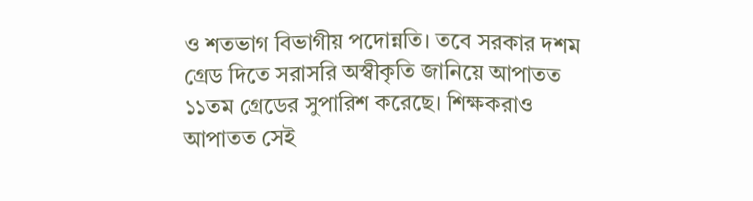ও শতভাগ বিভাগীয় পদোন্নতি। তবে সরকার দশম গ্রেড দিতে সরাসরি অস্বীকৃতি জানিয়ে আপাতত ১১তম গ্রেডের সুপারিশ করেছে। শিক্ষকরাও আপাতত সেই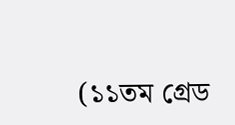(১১তম গ্রেড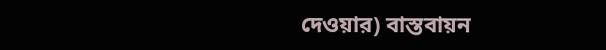দেওয়ার) বাস্তবায়ন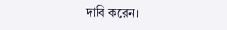দাবি করেন।